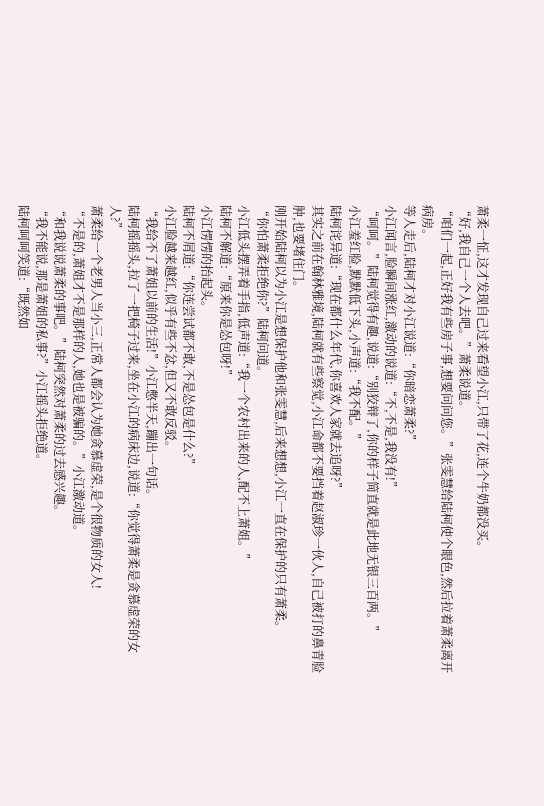萧柔一怔,这才发现自己过来看望小江,只带了花,连个牛奶都没买。
“好,我自己一个人去吧。”萧柔说道。
“咱们一起,正好我有些房子事,想要问问您。”张雯慧给陆柯使个眼色,然后拉着萧柔离开病房。
等人走后,陆柯才对小江说道:“你暗恋萧柔?”
小江闻言,脸瞬间涨红,激动的说道:“不,不是,我没有!”
“呵呵。”陆柯觉得有趣,说道:“别狡辩了,你的样子简直就是此地无银三百两。”
小江羞红脸,默默低下头,小声道:“我不配。”
陆柯诧异道:“现在都什么年代,你喜欢人家就去追呀?”
其实之前在翰林雅境,陆柯就有些察觉,小江命都不要挡着赵淑珍一伙人,自己被打的鼻青脸肿,也要堵住门。
刚开始陆柯以为小江是想保护他和张雯慧,后来想想,小江一直在保护的只有萧柔。
“你怕萧柔拒绝你?”陆柯问道。
小江低头摆弄着手指,低声道:“我一个农村出来的人,配不上萧姐。”
陆柯不解道:“原来你是怂包呀!”
小江愣愣的抬起头。
陆柯不屑道:“你连尝试都不敢,不是怂包是什么?”
小江脸越来越红,似乎有些不忿,但又不敢反驳。
“我给不了萧姐以前的生活!”小江憋半天,蹦出一句话。
陆柯摇摇头,拉了一把椅子过来,坐在小江的病床边,说道:“你觉得萧柔是贪慕虚荣的女人?”
萧柔给一个老男人当小三,正常人都会认为她贪慕虚荣,是个很物质的女人!
“不是的,萧姐才不是那样的人,她也是被骗的。”小江激动道。
“和我说说萧柔的事吧。”陆柯突然对萧柔的过去感兴趣。
“我不能说,那是萧姐的私事?”小江摇头拒绝道。
陆柯呵呵笑道:“既然如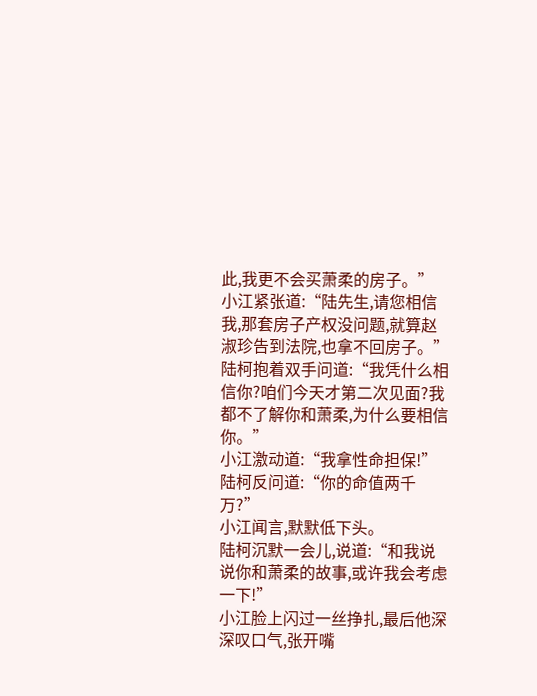此,我更不会买萧柔的房子。”
小江紧张道:“陆先生,请您相信我,那套房子产权没问题,就算赵淑珍告到法院,也拿不回房子。”
陆柯抱着双手问道:“我凭什么相信你?咱们今天才第二次见面?我都不了解你和萧柔,为什么要相信你。”
小江激动道:“我拿性命担保!”
陆柯反问道:“你的命值两千万?”
小江闻言,默默低下头。
陆柯沉默一会儿,说道:“和我说说你和萧柔的故事,或许我会考虑一下!”
小江脸上闪过一丝挣扎,最后他深深叹口气,张开嘴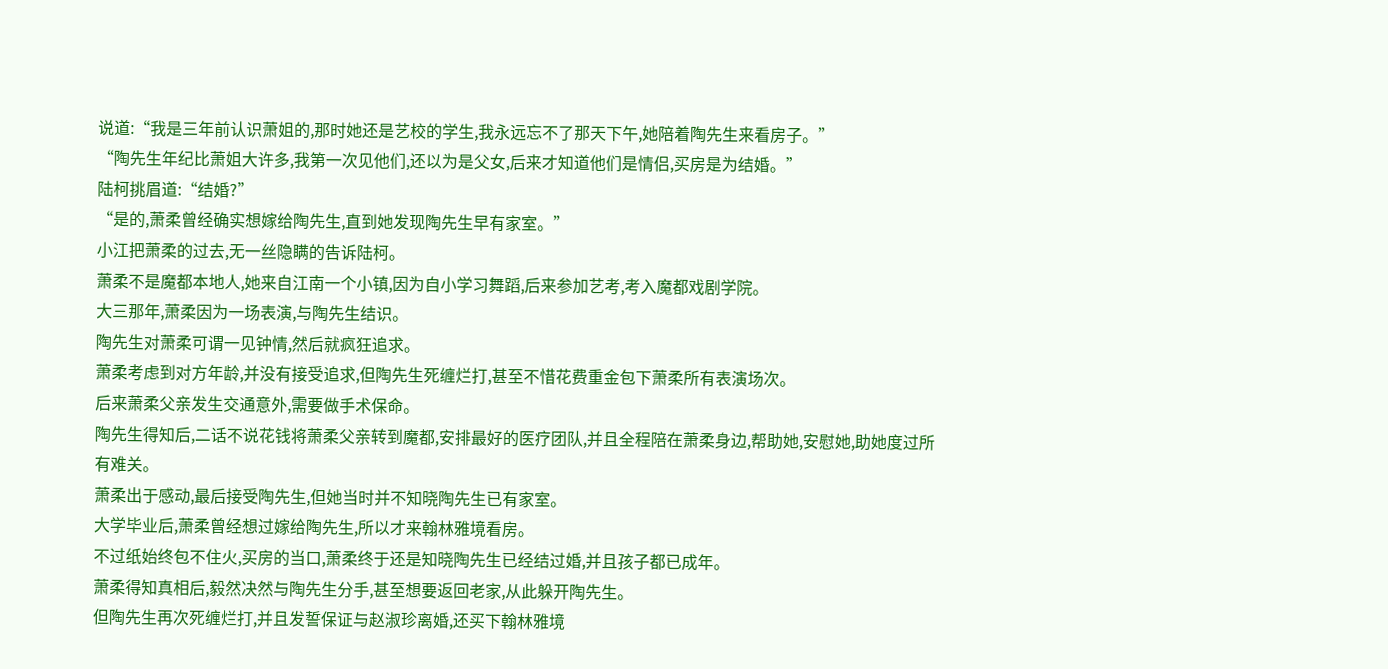说道:“我是三年前认识萧姐的,那时她还是艺校的学生,我永远忘不了那天下午,她陪着陶先生来看房子。”
“陶先生年纪比萧姐大许多,我第一次见他们,还以为是父女,后来才知道他们是情侣,买房是为结婚。”
陆柯挑眉道:“结婚?”
“是的,萧柔曾经确实想嫁给陶先生,直到她发现陶先生早有家室。”
小江把萧柔的过去,无一丝隐瞒的告诉陆柯。
萧柔不是魔都本地人,她来自江南一个小镇,因为自小学习舞蹈,后来参加艺考,考入魔都戏剧学院。
大三那年,萧柔因为一场表演,与陶先生结识。
陶先生对萧柔可谓一见钟情,然后就疯狂追求。
萧柔考虑到对方年龄,并没有接受追求,但陶先生死缠烂打,甚至不惜花费重金包下萧柔所有表演场次。
后来萧柔父亲发生交通意外,需要做手术保命。
陶先生得知后,二话不说花钱将萧柔父亲转到魔都,安排最好的医疗团队,并且全程陪在萧柔身边,帮助她,安慰她,助她度过所有难关。
萧柔出于感动,最后接受陶先生,但她当时并不知晓陶先生已有家室。
大学毕业后,萧柔曾经想过嫁给陶先生,所以才来翰林雅境看房。
不过纸始终包不住火,买房的当口,萧柔终于还是知晓陶先生已经结过婚,并且孩子都已成年。
萧柔得知真相后,毅然决然与陶先生分手,甚至想要返回老家,从此躲开陶先生。
但陶先生再次死缠烂打,并且发誓保证与赵淑珍离婚,还买下翰林雅境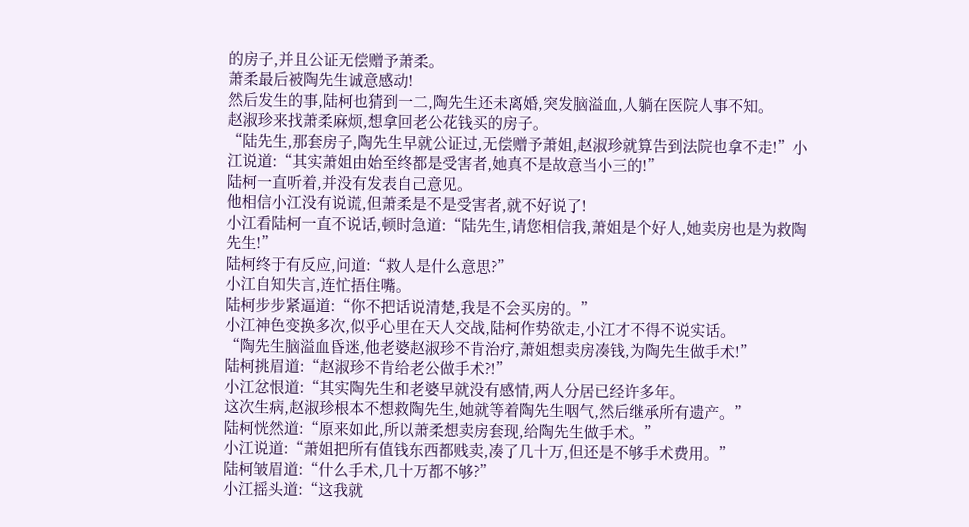的房子,并且公证无偿赠予萧柔。
萧柔最后被陶先生诚意感动!
然后发生的事,陆柯也猜到一二,陶先生还未离婚,突发脑溢血,人躺在医院人事不知。
赵淑珍来找萧柔麻烦,想拿回老公花钱买的房子。
“陆先生,那套房子,陶先生早就公证过,无偿赠予萧姐,赵淑珍就算告到法院也拿不走!”小江说道:“其实萧姐由始至终都是受害者,她真不是故意当小三的!”
陆柯一直听着,并没有发表自己意见。
他相信小江没有说谎,但萧柔是不是受害者,就不好说了!
小江看陆柯一直不说话,顿时急道:“陆先生,请您相信我,萧姐是个好人,她卖房也是为救陶先生!”
陆柯终于有反应,问道:“救人是什么意思?”
小江自知失言,连忙捂住嘴。
陆柯步步紧逼道:“你不把话说清楚,我是不会买房的。”
小江神色变换多次,似乎心里在天人交战,陆柯作势欲走,小江才不得不说实话。
“陶先生脑溢血昏迷,他老婆赵淑珍不肯治疗,萧姐想卖房凑钱,为陶先生做手术!”
陆柯挑眉道:“赵淑珍不肯给老公做手术?!”
小江忿恨道:“其实陶先生和老婆早就没有感情,两人分居已经许多年。
这次生病,赵淑珍根本不想救陶先生,她就等着陶先生咽气,然后继承所有遗产。”
陆柯恍然道:“原来如此,所以萧柔想卖房套现,给陶先生做手术。”
小江说道:“萧姐把所有值钱东西都贱卖,凑了几十万,但还是不够手术费用。”
陆柯皱眉道:“什么手术,几十万都不够?”
小江摇头道:“这我就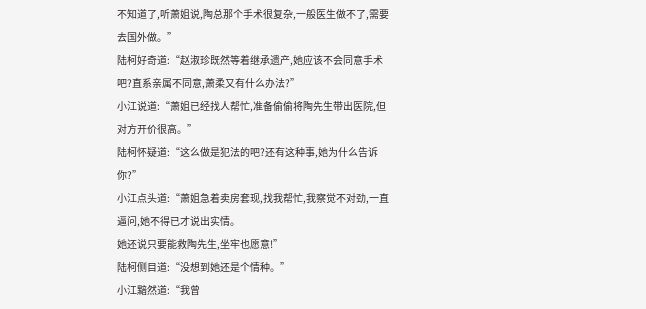不知道了,听萧姐说,陶总那个手术很复杂,一般医生做不了,需要去国外做。”
陆柯好奇道:“赵淑珍既然等着继承遗产,她应该不会同意手术吧?直系亲属不同意,萧柔又有什么办法?”
小江说道:“萧姐已经找人帮忙,准备偷偷将陶先生带出医院,但对方开价很高。”
陆柯怀疑道:“这么做是犯法的吧?还有这种事,她为什么告诉你?”
小江点头道:“萧姐急着卖房套现,找我帮忙,我察觉不对劲,一直逼问,她不得已才说出实情。
她还说只要能救陶先生,坐牢也愿意!”
陆柯侧目道:“没想到她还是个情种。”
小江黯然道:“我曾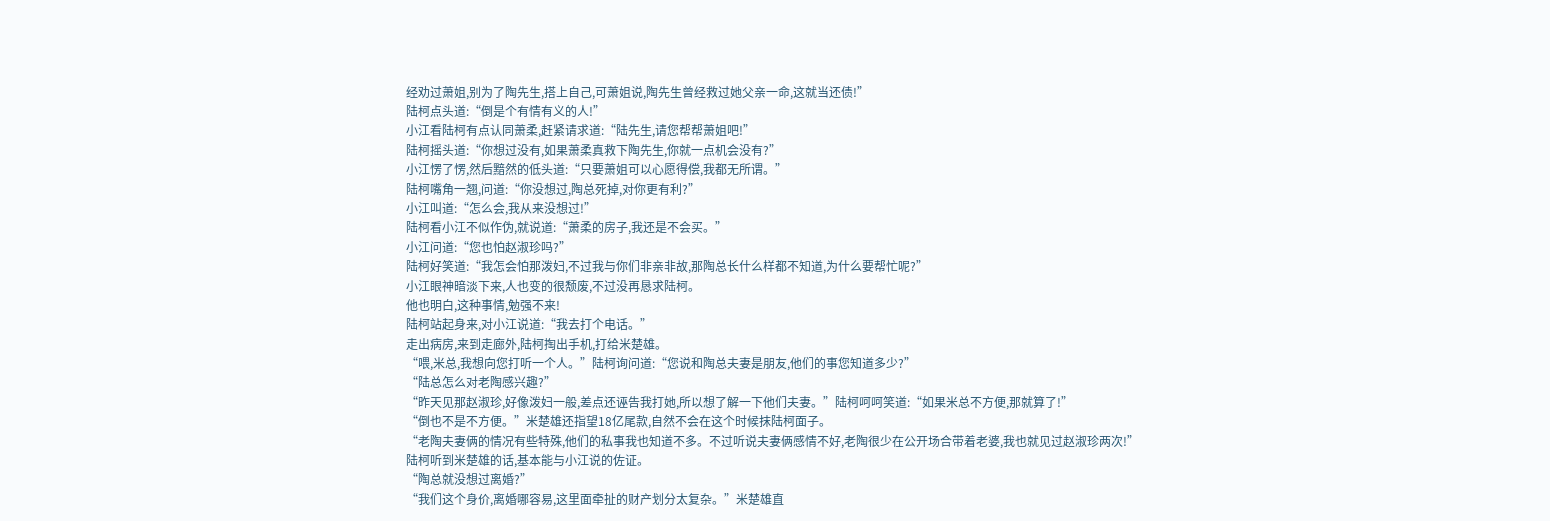经劝过萧姐,别为了陶先生,搭上自己,可萧姐说,陶先生曾经救过她父亲一命,这就当还债!”
陆柯点头道:“倒是个有情有义的人!”
小江看陆柯有点认同萧柔,赶紧请求道:“陆先生,请您帮帮萧姐吧!”
陆柯摇头道:“你想过没有,如果萧柔真救下陶先生,你就一点机会没有?”
小江愣了愣,然后黯然的低头道:“只要萧姐可以心愿得偿,我都无所谓。”
陆柯嘴角一翘,问道:“你没想过,陶总死掉,对你更有利?”
小江叫道:“怎么会,我从来没想过!”
陆柯看小江不似作伪,就说道:“萧柔的房子,我还是不会买。”
小江问道:“您也怕赵淑珍吗?”
陆柯好笑道:“我怎会怕那泼妇,不过我与你们非亲非故,那陶总长什么样都不知道,为什么要帮忙呢?”
小江眼神暗淡下来,人也变的很颓废,不过没再恳求陆柯。
他也明白,这种事情,勉强不来!
陆柯站起身来,对小江说道:“我去打个电话。”
走出病房,来到走廊外,陆柯掏出手机,打给米楚雄。
“喂,米总,我想向您打听一个人。”陆柯询问道:“您说和陶总夫妻是朋友,他们的事您知道多少?”
“陆总怎么对老陶感兴趣?”
“昨天见那赵淑珍,好像泼妇一般,差点还诬告我打她,所以想了解一下他们夫妻。”陆柯呵呵笑道:“如果米总不方便,那就算了!”
“倒也不是不方便。”米楚雄还指望18亿尾款,自然不会在这个时候抹陆柯面子。
“老陶夫妻俩的情况有些特殊,他们的私事我也知道不多。不过听说夫妻俩感情不好,老陶很少在公开场合带着老婆,我也就见过赵淑珍两次!”
陆柯听到米楚雄的话,基本能与小江说的佐证。
“陶总就没想过离婚?”
“我们这个身价,离婚哪容易,这里面牵扯的财产划分太复杂。”米楚雄直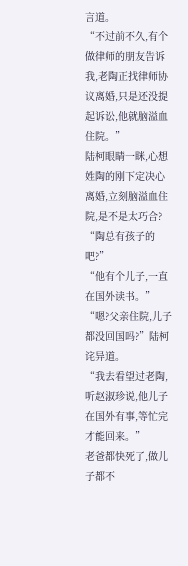言道。
“不过前不久,有个做律师的朋友告诉我,老陶正找律师协议离婚,只是还没提起诉讼,他就脑溢血住院。”
陆柯眼睛一眯,心想姓陶的刚下定决心离婚,立刻脑溢血住院,是不是太巧合?
“陶总有孩子的吧?”
“他有个儿子,一直在国外读书。”
“嗯?父亲住院,儿子都没回国吗?”陆柯诧异道。
“我去看望过老陶,听赵淑珍说,他儿子在国外有事,等忙完才能回来。”
老爸都快死了,做儿子都不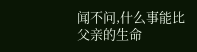闻不问,什么事能比父亲的生命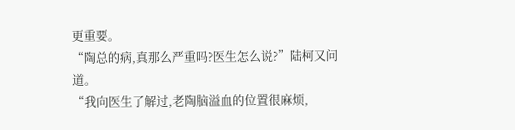更重要。
“陶总的病,真那么严重吗?医生怎么说?”陆柯又问道。
“我向医生了解过,老陶脑溢血的位置很麻烦,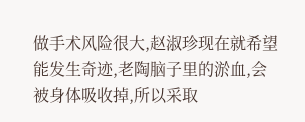做手术风险很大,赵淑珍现在就希望能发生奇迹,老陶脑子里的淤血,会被身体吸收掉,所以采取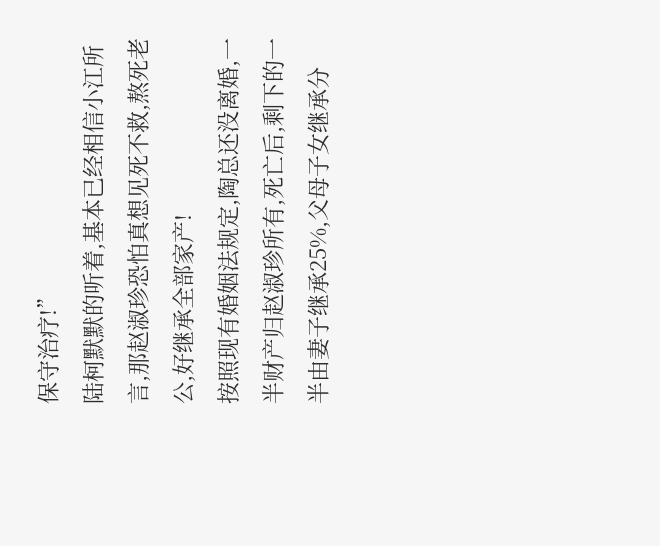保守治疗!”
陆柯默默的听着,基本已经相信小江所言,那赵淑珍恐怕真想见死不救,熬死老公,好继承全部家产!
按照现有婚姻法规定,陶总还没离婚,一半财产归赵淑珍所有,死亡后,剩下的一半由妻子继承25%,父母子女继承分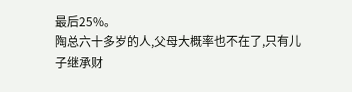最后25%。
陶总六十多岁的人,父母大概率也不在了,只有儿子继承财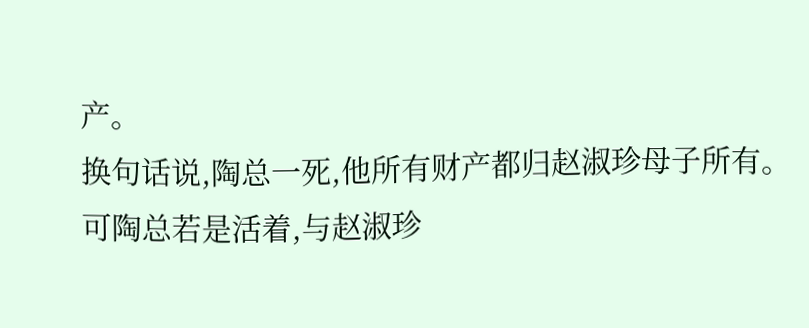产。
换句话说,陶总一死,他所有财产都归赵淑珍母子所有。
可陶总若是活着,与赵淑珍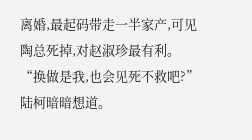离婚,最起码带走一半家产,可见陶总死掉,对赵淑珍最有利。
“换做是我,也会见死不救吧?”陆柯暗暗想道。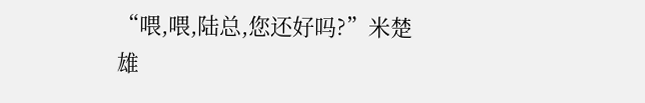“喂,喂,陆总,您还好吗?”米楚雄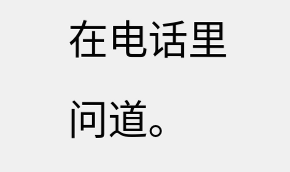在电话里问道。